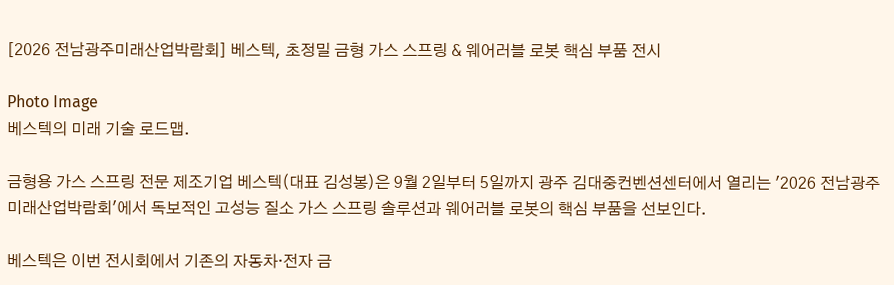[2026 전남광주미래산업박람회] 베스텍, 초정밀 금형 가스 스프링 & 웨어러블 로봇 핵심 부품 전시

Photo Image
베스텍의 미래 기술 로드맵.

금형용 가스 스프링 전문 제조기업 베스텍(대표 김성봉)은 9월 2일부터 5일까지 광주 김대중컨벤션센터에서 열리는 '2026 전남광주미래산업박람회'에서 독보적인 고성능 질소 가스 스프링 솔루션과 웨어러블 로봇의 핵심 부품을 선보인다.

베스텍은 이번 전시회에서 기존의 자동차·전자 금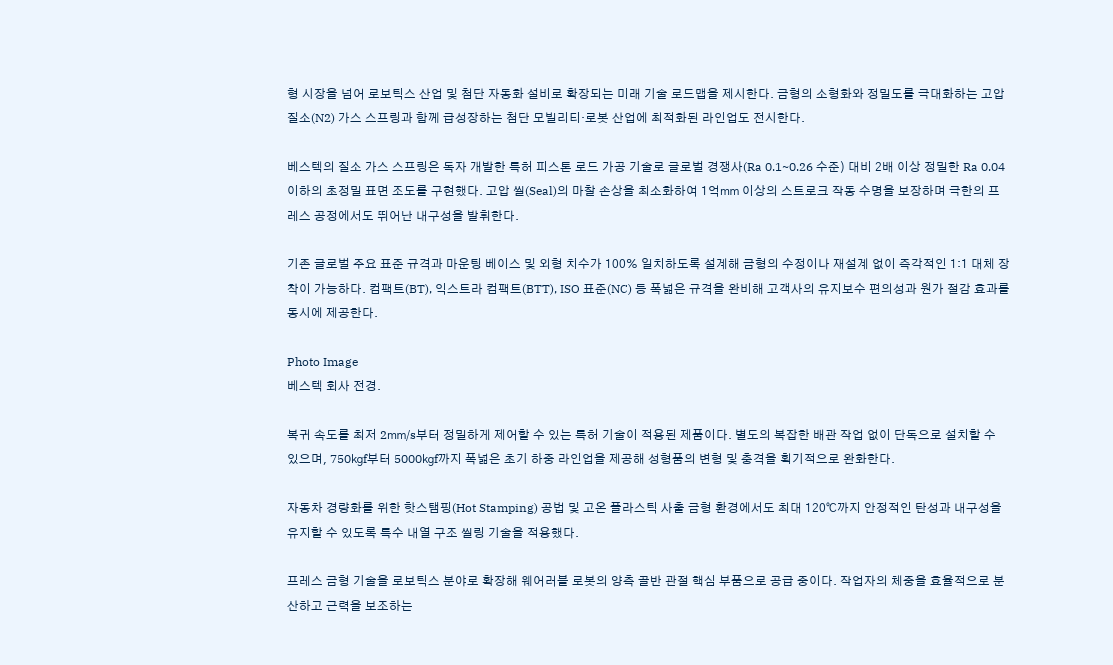형 시장을 넘어 로보틱스 산업 및 첨단 자동화 설비로 확장되는 미래 기술 로드맵을 제시한다. 금형의 소형화와 정밀도를 극대화하는 고압 질소(N2) 가스 스프링과 함께 급성장하는 첨단 모빌리티·로봇 산업에 최적화된 라인업도 전시한다.

베스텍의 질소 가스 스프링은 독자 개발한 특허 피스톤 로드 가공 기술로 글로벌 경쟁사(Ra 0.1~0.26 수준) 대비 2배 이상 정밀한 Ra 0.04 이하의 초정밀 표면 조도를 구현했다. 고압 씰(Seal)의 마찰 손상을 최소화하여 1억㎜ 이상의 스트로크 작동 수명을 보장하며 극한의 프레스 공정에서도 뛰어난 내구성을 발휘한다.

기존 글로벌 주요 표준 규격과 마운팅 베이스 및 외형 치수가 100% 일치하도록 설계해 금형의 수정이나 재설계 없이 즉각적인 1:1 대체 장착이 가능하다. 컴팩트(BT), 익스트라 컴팩트(BTT), ISO 표준(NC) 등 폭넓은 규격을 완비해 고객사의 유지보수 편의성과 원가 절감 효과를 동시에 제공한다.

Photo Image
베스텍 회사 전경.

복귀 속도를 최저 2㎜/s부터 정밀하게 제어할 수 있는 특허 기술이 적용된 제품이다. 별도의 복잡한 배관 작업 없이 단독으로 설치할 수 있으며, 750㎏f부터 5000㎏f까지 폭넓은 초기 하중 라인업을 제공해 성형품의 변형 및 충격을 획기적으로 완화한다.

자동차 경량화를 위한 핫스탬핑(Hot Stamping) 공법 및 고온 플라스틱 사출 금형 환경에서도 최대 120℃까지 안정적인 탄성과 내구성을 유지할 수 있도록 특수 내열 구조 씰링 기술을 적용했다.

프레스 금형 기술을 로보틱스 분야로 확장해 웨어러블 로봇의 양측 골반 관절 핵심 부품으로 공급 중이다. 작업자의 체중을 효율적으로 분산하고 근력을 보조하는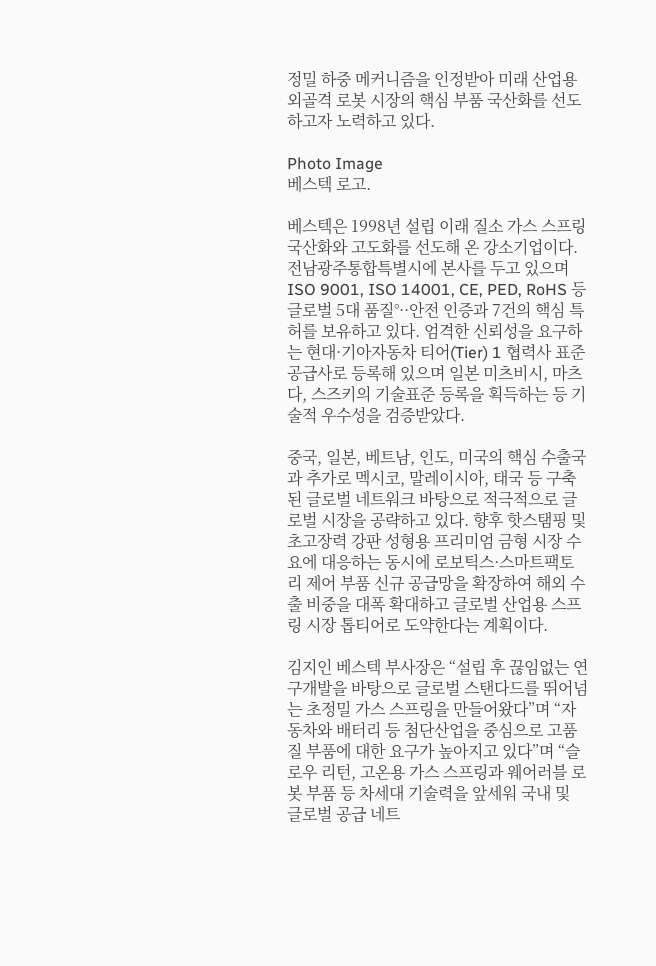정밀 하중 메커니즘을 인정받아 미래 산업용 외골격 로봇 시장의 핵심 부품 국산화를 선도하고자 노력하고 있다.

Photo Image
베스텍 로고.

베스텍은 1998년 설립 이래 질소 가스 스프링 국산화와 고도화를 선도해 온 강소기업이다. 전남광주통합특별시에 본사를 두고 있으며 ISO 9001, ISO 14001, CE, PED, RoHS 등 글로벌 5대 품질°··안전 인증과 7건의 핵심 특허를 보유하고 있다. 엄격한 신뢰성을 요구하는 현대·기아자동차 티어(Tier) 1 협력사 표준 공급사로 등록해 있으며 일본 미츠비시, 마츠다, 스즈키의 기술표준 등록을 획득하는 등 기술적 우수성을 검증받았다.

중국, 일본, 베트남, 인도, 미국의 핵심 수출국과 추가로 멕시코, 말레이시아, 태국 등 구축된 글로벌 네트워크 바탕으로 적극적으로 글로벌 시장을 공략하고 있다. 향후 핫스탬핑 및 초고장력 강판 성형용 프리미엄 금형 시장 수요에 대응하는 동시에 로보틱스·스마트팩토리 제어 부품 신규 공급망을 확장하여 해외 수출 비중을 대폭 확대하고 글로벌 산업용 스프링 시장 톱티어로 도약한다는 계획이다.

김지인 베스텍 부사장은 “설립 후 끊임없는 연구개발을 바탕으로 글로벌 스탠다드를 뛰어넘는 초정밀 가스 스프링을 만들어왔다”며 “자동차와 배터리 등 첨단산업을 중심으로 고품질 부품에 대한 요구가 높아지고 있다”며 “슬로우 리턴, 고온용 가스 스프링과 웨어러블 로봇 부품 등 차세대 기술력을 앞세워 국내 및 글로벌 공급 네트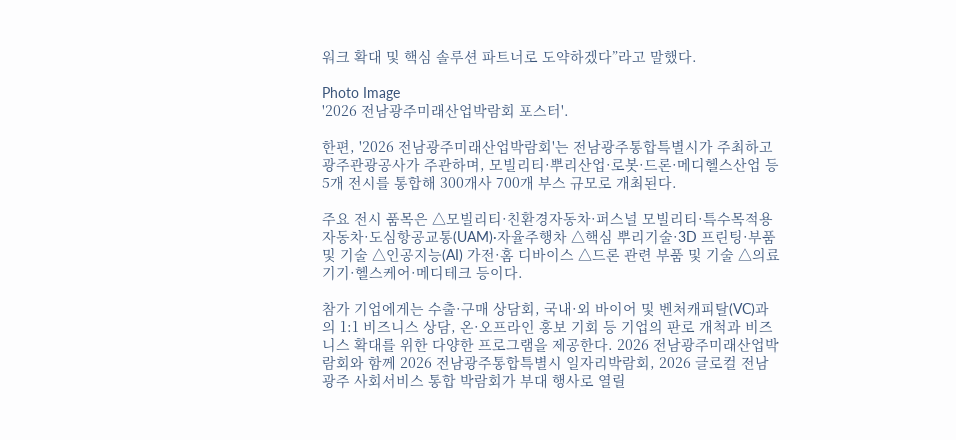워크 확대 및 핵심 솔루션 파트너로 도약하겠다”라고 말했다.

Photo Image
'2026 전남광주미래산업박람회 포스터'.

한편, '2026 전남광주미래산업박람회'는 전남광주통합특별시가 주최하고 광주관광공사가 주관하며, 모빌리티·뿌리산업·로봇·드론·메디헬스산업 등 5개 전시를 통합해 300개사 700개 부스 규모로 개최된다.

주요 전시 품목은 △모빌리티·친환경자동차·퍼스널 모빌리티·특수목적용 자동차·도심항공교통(UAM)·자율주행차 △핵심 뿌리기술·3D 프린팅·부품 및 기술 △인공지능(AI) 가전·홈 디바이스 △드론 관련 부품 및 기술 △의료기기·헬스케어·메디테크 등이다.

참가 기업에게는 수출·구매 상담회, 국내·외 바이어 및 벤처캐피탈(VC)과의 1:1 비즈니스 상담, 온·오프라인 홍보 기회 등 기업의 판로 개척과 비즈니스 확대를 위한 다양한 프로그램을 제공한다. 2026 전남광주미래산업박람회와 함께 2026 전남광주통합특별시 일자리박람회, 2026 글로컬 전남광주 사회서비스 통합 박람회가 부대 행사로 열릴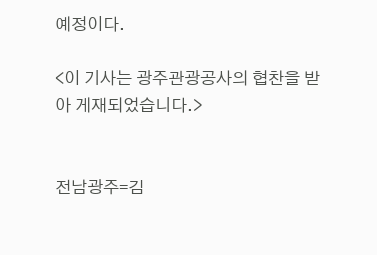예정이다.

<이 기사는 광주관광공사의 협찬을 받아 게재되었습니다.>


전남광주=김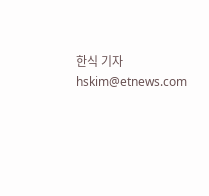한식 기자 hskim@etnews.com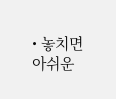• 놓치면 아쉬운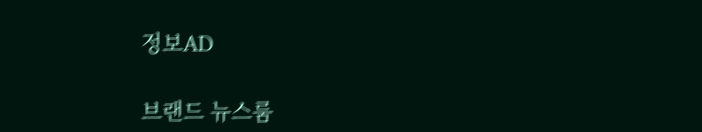정보AD

브랜드 뉴스룸